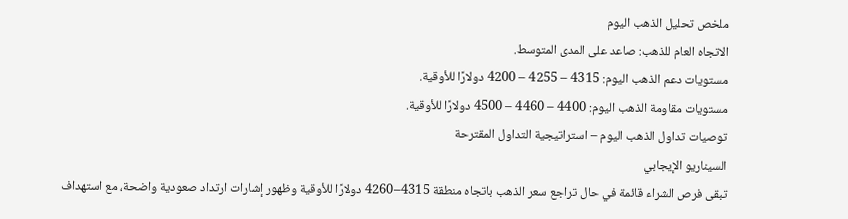ملخص تحليل الذهب اليوم
الاتجاه العام للذهب: صاعد على المدى المتوسط.
مستويات دعم الذهب اليوم: 4315 – 4255 – 4200 دولارًا للأوقية.
مستويات مقاومة الذهب اليوم: 4400 – 4460 – 4500 دولارًا للأوقية.
توصيات تداول الذهب اليوم – استراتيجية التداول المقترحة
السيناريو الإيجابي
تبقى فرص الشراء قائمة في حال تراجع سعر الذهب باتجاه منطقة 4315–4260 دولارًا للأوقية وظهور إشارات ارتداد صعودية واضحة، مع استهداف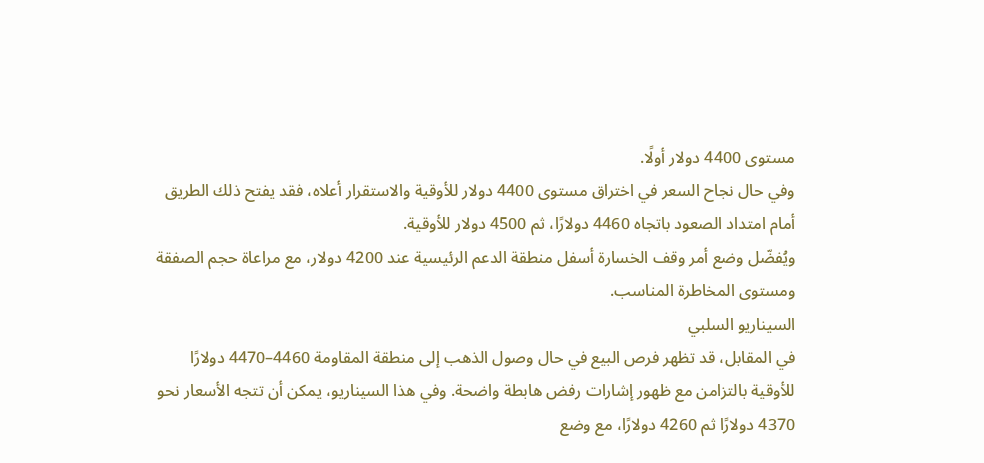مستوى 4400 دولار أولًا.
وفي حال نجاح السعر في اختراق مستوى 4400 دولار للأوقية والاستقرار أعلاه، فقد يفتح ذلك الطريق أمام امتداد الصعود باتجاه 4460 دولارًا، ثم 4500 دولار للأوقية.
ويُفضّل وضع أمر وقف الخسارة أسفل منطقة الدعم الرئيسية عند 4200 دولار، مع مراعاة حجم الصفقة ومستوى المخاطرة المناسب.
السيناريو السلبي
في المقابل، قد تظهر فرص البيع في حال وصول الذهب إلى منطقة المقاومة 4460–4470 دولارًا للأوقية بالتزامن مع ظهور إشارات رفض هابطة واضحة. وفي هذا السيناريو، يمكن أن تتجه الأسعار نحو 4370 دولارًا ثم 4260 دولارًا، مع وضع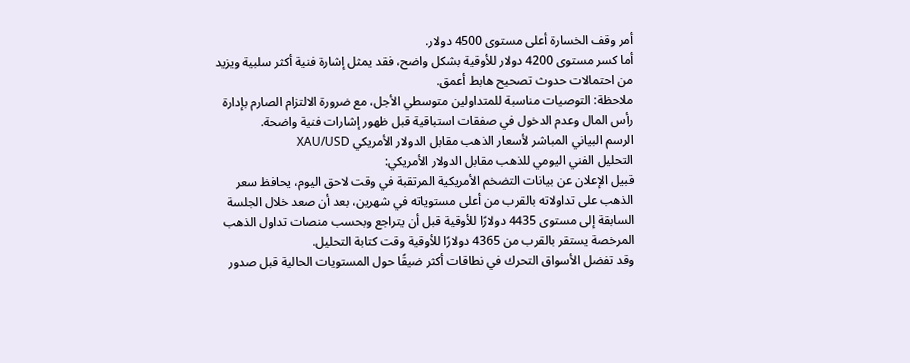أمر وقف الخسارة أعلى مستوى 4500 دولار.
أما كسر مستوى 4200 دولار للأوقية بشكل واضح، فقد يمثل إشارة فنية أكثر سلبية ويزيد من احتمالات حدوث تصحيح هابط أعمق.
ملاحظة: التوصيات مناسبة للمتداولين متوسطي الأجل، مع ضرورة الالتزام الصارم بإدارة رأس المال وعدم الدخول في صفقات استباقية قبل ظهور إشارات فنية واضحة.
الرسم البياني المباشر لأسعار الذهب مقابل الدولار الأمريكي XAU/USD
التحليل الفني اليومي للذهب مقابل الدولار الأمريكي:
قبيل الإعلان عن بيانات التضخم الأمريكية المرتقبة في وقت لاحق اليوم، يحافظ سعر الذهب على تداولاته بالقرب من أعلى مستوياته في شهرين، بعد أن صعد خلال الجلسة السابقة إلى مستوى 4435 دولارًا للأوقية قبل أن يتراجع وبحسب منصات تداول الذهب المرخصة يستقر بالقرب من 4365 دولارًا للأوقية وقت كتابة التحليل.
وقد تفضل الأسواق التحرك في نطاقات أكثر ضيقًا حول المستويات الحالية قبل صدور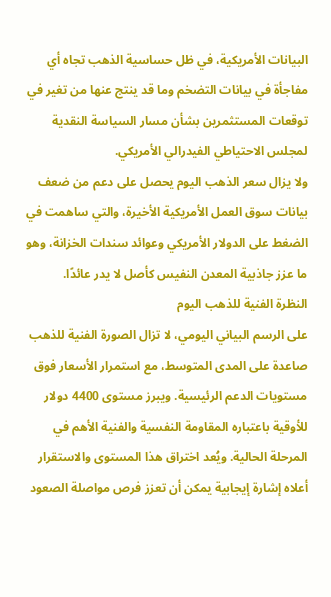البيانات الأمريكية، في ظل حساسية الذهب تجاه أي مفاجأة في بيانات التضخم وما قد ينتج عنها من تغير في توقعات المستثمرين بشأن مسار السياسة النقدية لمجلس الاحتياطي الفيدرالي الأمريكي.
ولا يزال سعر الذهب اليوم يحصل على دعم من ضعف بيانات سوق العمل الأمريكية الأخيرة، والتي ساهمت في الضغط على الدولار الأمريكي وعوائد سندات الخزانة، وهو ما عزز جاذبية المعدن النفيس كأصل لا يدر عائدًا.
النظرة الفنية للذهب اليوم
على الرسم البياني اليومي، لا تزال الصورة الفنية للذهب صاعدة على المدى المتوسط، مع استمرار الأسعار فوق مستويات الدعم الرئيسية. ويبرز مستوى 4400 دولار للأوقية باعتباره المقاومة النفسية والفنية الأهم في المرحلة الحالية. ويُعد اختراق هذا المستوى والاستقرار أعلاه إشارة إيجابية يمكن أن تعزز فرص مواصلة الصعود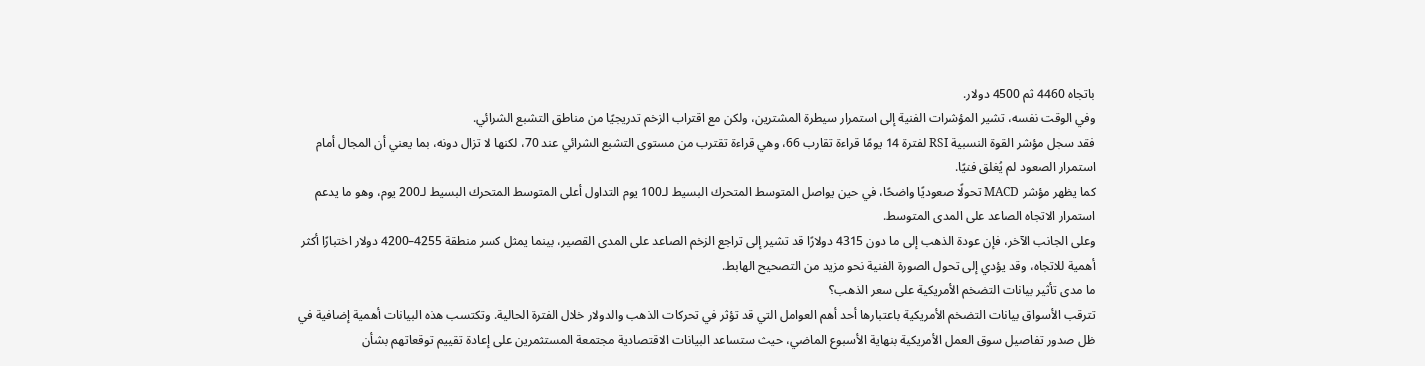باتجاه 4460 ثم 4500 دولار.
وفي الوقت نفسه، تشير المؤشرات الفنية إلى استمرار سيطرة المشترين، ولكن مع اقتراب الزخم تدريجيًا من مناطق التشبع الشرائي.
فقد سجل مؤشر القوة النسبية RSI لفترة 14 يومًا قراءة تقارب 66، وهي قراءة تقترب من مستوى التشبع الشرائي عند 70، لكنها لا تزال دونه، بما يعني أن المجال أمام استمرار الصعود لم يُغلق فنيًا.
كما يظهر مؤشر MACD تحولًا صعوديًا واضحًا، في حين يواصل المتوسط المتحرك البسيط لـ100 يوم التداول أعلى المتوسط المتحرك البسيط لـ200 يوم، وهو ما يدعم استمرار الاتجاه الصاعد على المدى المتوسط.
وعلى الجانب الآخر، فإن عودة الذهب إلى ما دون 4315 دولارًا قد تشير إلى تراجع الزخم الصاعد على المدى القصير، بينما يمثل كسر منطقة 4255–4200 دولار اختبارًا أكثر أهمية للاتجاه، وقد يؤدي إلى تحول الصورة الفنية نحو مزيد من التصحيح الهابط.
ما مدى تأثير بيانات التضخم الأمريكية على سعر الذهب؟
تترقب الأسواق بيانات التضخم الأمريكية باعتبارها أحد أهم العوامل التي قد تؤثر في تحركات الذهب والدولار خلال الفترة الحالية. وتكتسب هذه البيانات أهمية إضافية في ظل صدور تفاصيل سوق العمل الأمريكية بنهاية الأسبوع الماضي، حيث ستساعد البيانات الاقتصادية مجتمعة المستثمرين على إعادة تقييم توقعاتهم بشأن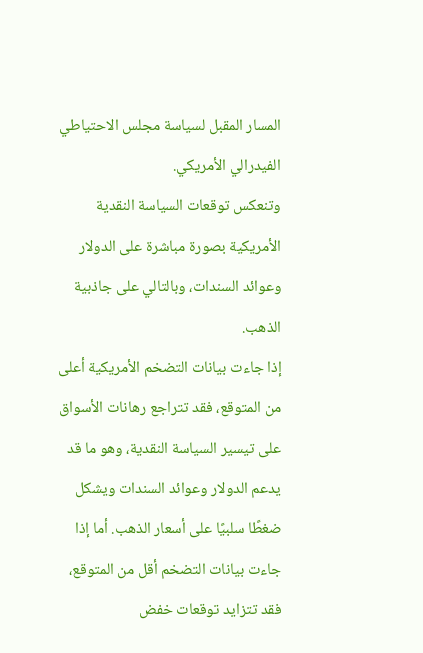المسار المقبل لسياسة مجلس الاحتياطي الفيدرالي الأمريكي.
وتنعكس توقعات السياسة النقدية الأمريكية بصورة مباشرة على الدولار وعوائد السندات، وبالتالي على جاذبية الذهب.
إذا جاءت بيانات التضخم الأمريكية أعلى من المتوقع، فقد تتراجع رهانات الأسواق على تيسير السياسة النقدية، وهو ما قد يدعم الدولار وعوائد السندات ويشكل ضغطًا سلبيًا على أسعار الذهب. أما إذا جاءت بيانات التضخم أقل من المتوقع، فقد تتزايد توقعات خفض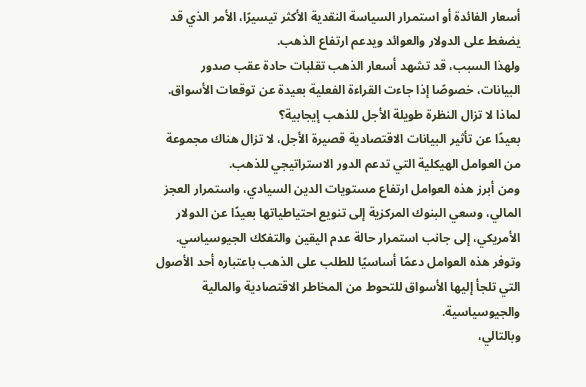أسعار الفائدة أو استمرار السياسة النقدية الأكثر تيسيرًا، الأمر الذي قد يضغط على الدولار والعوائد ويدعم ارتفاع الذهب.
ولهذا السبب، قد تشهد أسعار الذهب تقلبات حادة عقب صدور البيانات، خصوصًا إذا جاءت القراءة الفعلية بعيدة عن توقعات الأسواق.
لماذا لا تزال النظرة طويلة الأجل للذهب إيجابية؟
بعيدًا عن تأثير البيانات الاقتصادية قصيرة الأجل، لا تزال هناك مجموعة من العوامل الهيكلية التي تدعم الدور الاستراتيجي للذهب.
ومن أبرز هذه العوامل ارتفاع مستويات الدين السيادي، واستمرار العجز المالي، وسعي البنوك المركزية إلى تنويع احتياطياتها بعيدًا عن الدولار الأمريكي، إلى جانب استمرار حالة عدم اليقين والتفكك الجيوسياسي.
وتوفر هذه العوامل دعمًا أساسيًا للطلب على الذهب باعتباره أحد الأصول التي تلجأ إليها الأسواق للتحوط من المخاطر الاقتصادية والمالية والجيوسياسية.
وبالتالي،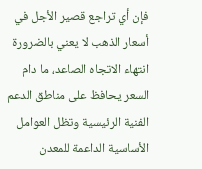فإن أي تراجع قصير الأجل في أسعار الذهب لا يعني بالضرورة انتهاء الاتجاه الصاعد، ما دام السعر يحافظ على مناطق الدعم الفنية الرئيسية وتظل العوامل الأساسية الداعمة للمعدن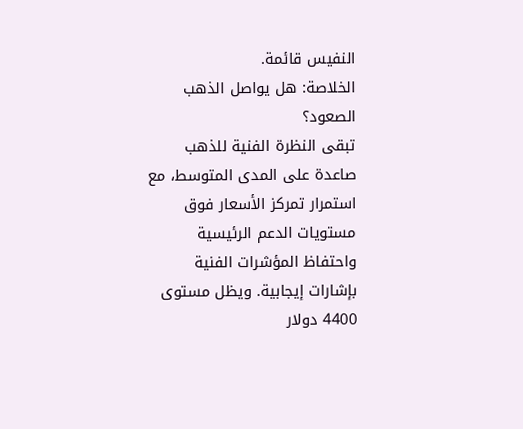النفيس قائمة.
الخلاصة: هل يواصل الذهب الصعود؟
تبقى النظرة الفنية للذهب صاعدة على المدى المتوسط، مع استمرار تمركز الأسعار فوق مستويات الدعم الرئيسية واحتفاظ المؤشرات الفنية بإشارات إيجابية. ويظل مستوى 4400 دولار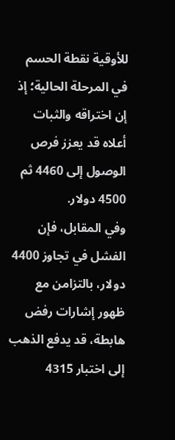للأوقية نقطة الحسم في المرحلة الحالية؛ إذ إن اختراقه والثبات أعلاه قد يعزز فرص الوصول إلى 4460 ثم 4500 دولار.
وفي المقابل، فإن الفشل في تجاوز 4400 دولار، بالتزامن مع ظهور إشارات رفض هابطة، قد يدفع الذهب إلى اختبار 4315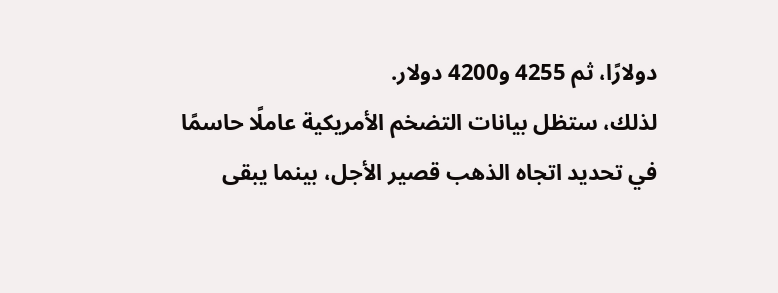دولارًا، ثم 4255 و4200 دولار.
لذلك، ستظل بيانات التضخم الأمريكية عاملًا حاسمًا في تحديد اتجاه الذهب قصير الأجل، بينما يبقى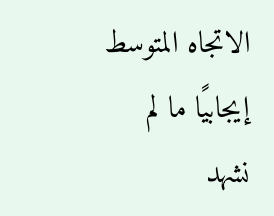الاتجاه المتوسط إيجابيًا ما لم نشهد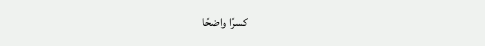كسرًا واضحًا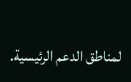لمناطق الدعم الرئيسية.